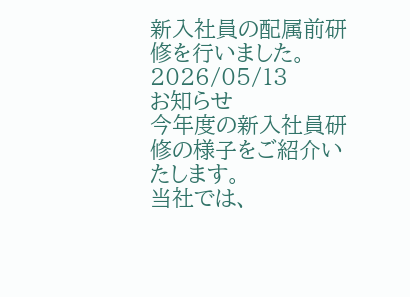新入社員の配属前研修を行いました。
2026/05/13
お知らせ
今年度の新入社員研修の様子をご紹介いたします。
当社では、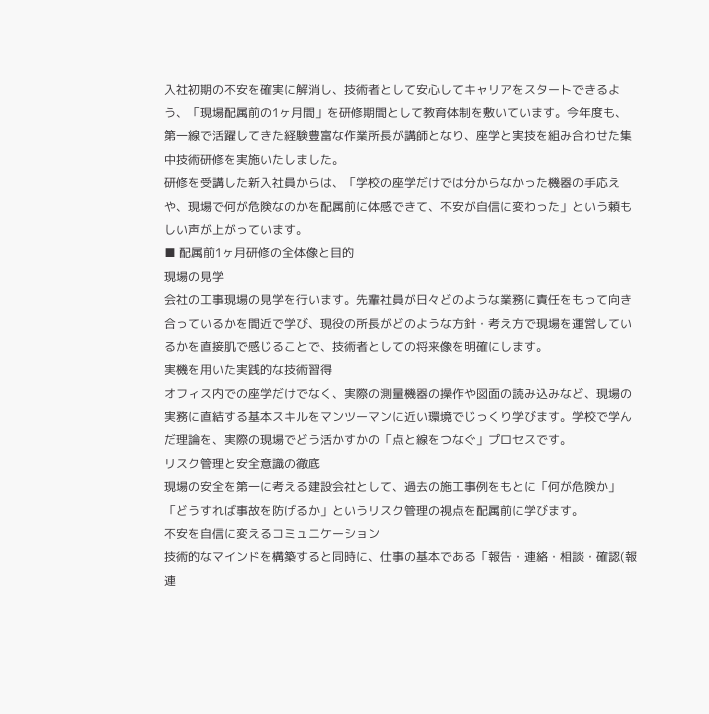入社初期の不安を確実に解消し、技術者として安心してキャリアをスタートできるよう、「現場配属前の1ヶ月間」を研修期間として教育体制を敷いています。今年度も、第一線で活躍してきた経験豊富な作業所長が講師となり、座学と実技を組み合わせた集中技術研修を実施いたしました。
研修を受講した新入社員からは、「学校の座学だけでは分からなかった機器の手応えや、現場で何が危険なのかを配属前に体感できて、不安が自信に変わった」という頼もしい声が上がっています。
■ 配属前1ヶ月研修の全体像と目的
現場の見学
会社の工事現場の見学を行います。先輩社員が日々どのような業務に責任をもって向き合っているかを間近で学び、現役の所長がどのような方針・考え方で現場を運営しているかを直接肌で感じることで、技術者としての将来像を明確にします。
実機を用いた実践的な技術習得
オフィス内での座学だけでなく、実際の測量機器の操作や図面の読み込みなど、現場の実務に直結する基本スキルをマンツーマンに近い環境でじっくり学びます。学校で学んだ理論を、実際の現場でどう活かすかの「点と線をつなぐ」プロセスです。
リスク管理と安全意識の徹底
現場の安全を第一に考える建設会社として、過去の施工事例をもとに「何が危険か」「どうすれば事故を防げるか」というリスク管理の視点を配属前に学びます。
不安を自信に変えるコミュニケーション
技術的なマインドを構築すると同時に、仕事の基本である「報告・連絡・相談・確認(報連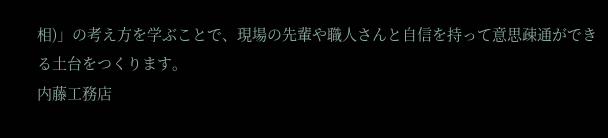相)」の考え方を学ぶことで、現場の先輩や職人さんと自信を持って意思疎通ができる土台をつくります。
内藤工務店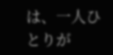は、一人ひとりが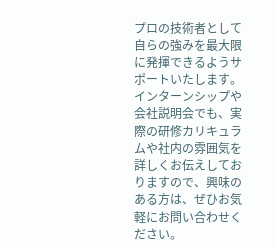プロの技術者として自らの強みを最大限に発揮できるようサポートいたします。インターンシップや会社説明会でも、実際の研修カリキュラムや社内の雰囲気を詳しくお伝えしておりますので、興味のある方は、ぜひお気軽にお問い合わせください。